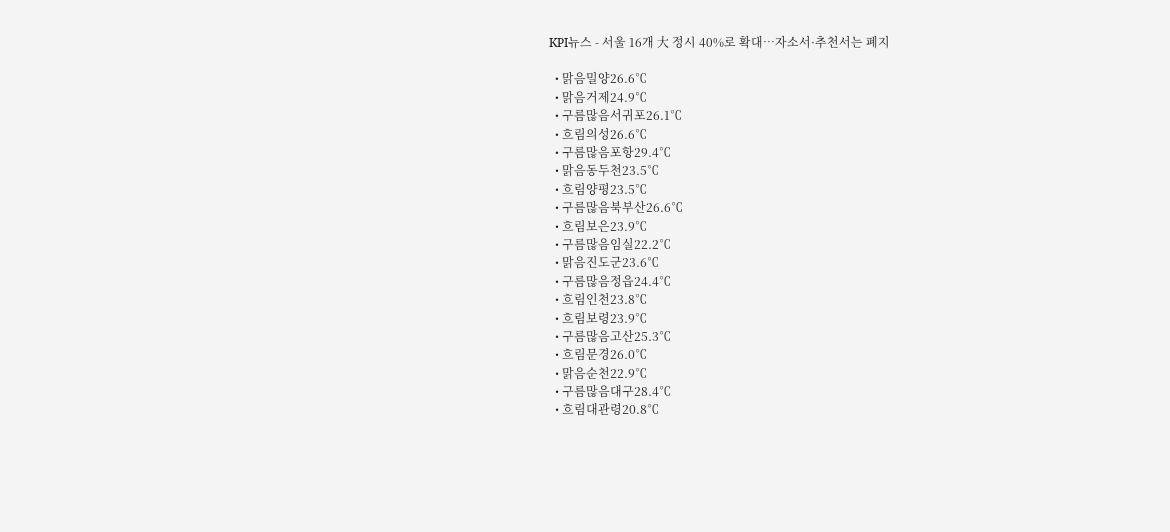KPI뉴스 - 서울 16개 大 정시 40%로 확대…자소서·추천서는 폐지

  • 맑음밀양26.6℃
  • 맑음거제24.9℃
  • 구름많음서귀포26.1℃
  • 흐림의성26.6℃
  • 구름많음포항29.4℃
  • 맑음동두천23.5℃
  • 흐림양평23.5℃
  • 구름많음북부산26.6℃
  • 흐림보은23.9℃
  • 구름많음임실22.2℃
  • 맑음진도군23.6℃
  • 구름많음정읍24.4℃
  • 흐림인천23.8℃
  • 흐림보령23.9℃
  • 구름많음고산25.3℃
  • 흐림문경26.0℃
  • 맑음순천22.9℃
  • 구름많음대구28.4℃
  • 흐림대관령20.8℃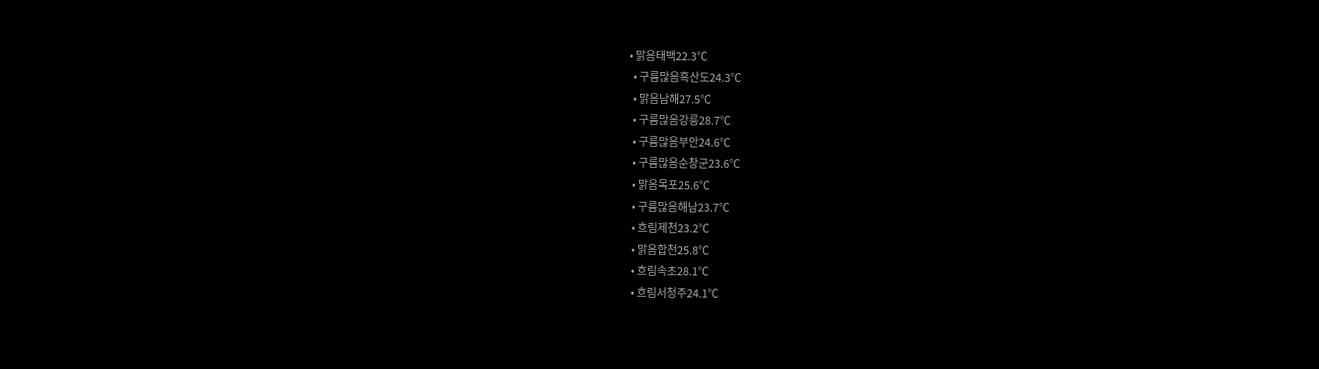• 맑음태백22.3℃
  • 구름많음흑산도24.3℃
  • 맑음남해27.5℃
  • 구름많음강릉28.7℃
  • 구름많음부안24.6℃
  • 구름많음순창군23.6℃
  • 맑음목포25.6℃
  • 구름많음해남23.7℃
  • 흐림제천23.2℃
  • 맑음합천25.8℃
  • 흐림속초28.1℃
  • 흐림서청주24.1℃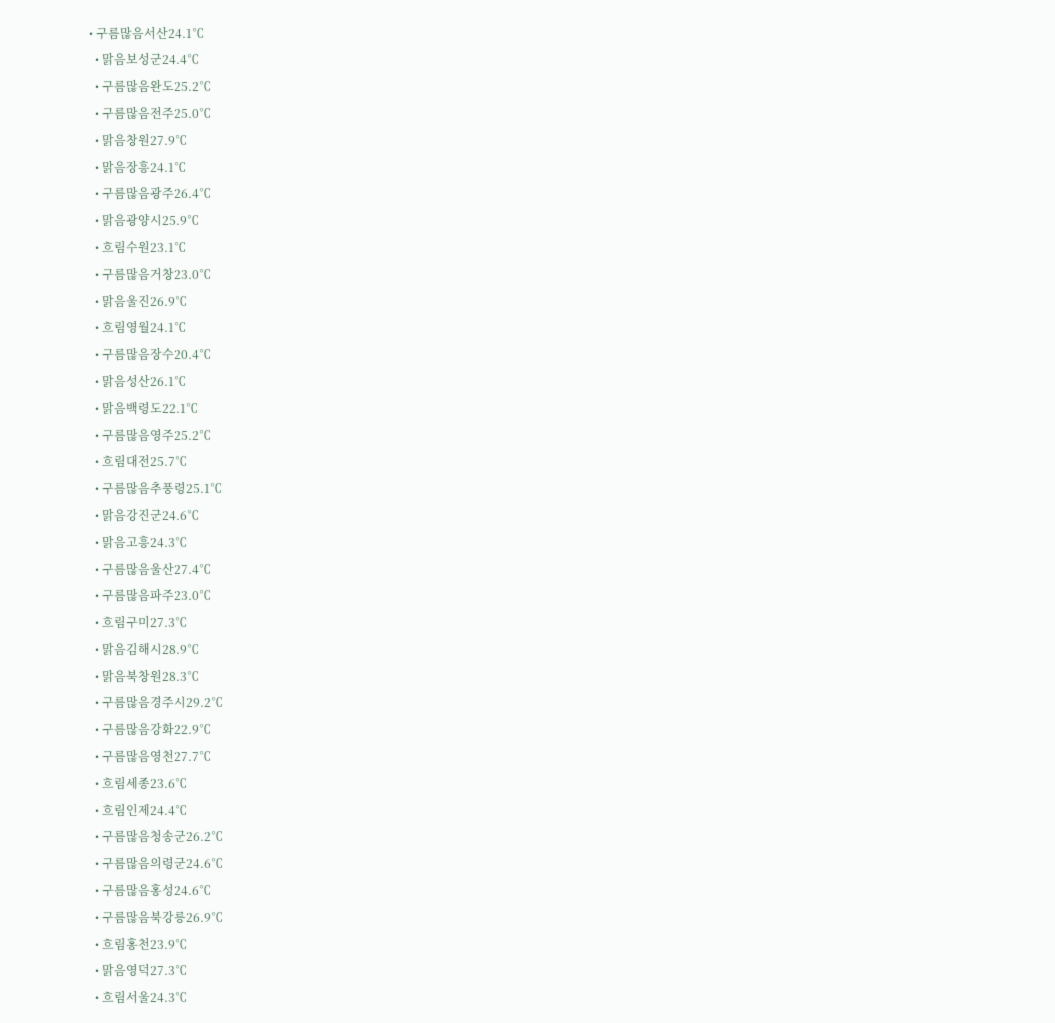• 구름많음서산24.1℃
  • 맑음보성군24.4℃
  • 구름많음완도25.2℃
  • 구름많음전주25.0℃
  • 맑음창원27.9℃
  • 맑음장흥24.1℃
  • 구름많음광주26.4℃
  • 맑음광양시25.9℃
  • 흐림수원23.1℃
  • 구름많음거창23.0℃
  • 맑음울진26.9℃
  • 흐림영월24.1℃
  • 구름많음장수20.4℃
  • 맑음성산26.1℃
  • 맑음백령도22.1℃
  • 구름많음영주25.2℃
  • 흐림대전25.7℃
  • 구름많음추풍령25.1℃
  • 맑음강진군24.6℃
  • 맑음고흥24.3℃
  • 구름많음울산27.4℃
  • 구름많음파주23.0℃
  • 흐림구미27.3℃
  • 맑음김해시28.9℃
  • 맑음북창원28.3℃
  • 구름많음경주시29.2℃
  • 구름많음강화22.9℃
  • 구름많음영천27.7℃
  • 흐림세종23.6℃
  • 흐림인제24.4℃
  • 구름많음청송군26.2℃
  • 구름많음의령군24.6℃
  • 구름많음홍성24.6℃
  • 구름많음북강릉26.9℃
  • 흐림홍천23.9℃
  • 맑음영덕27.3℃
  • 흐림서울24.3℃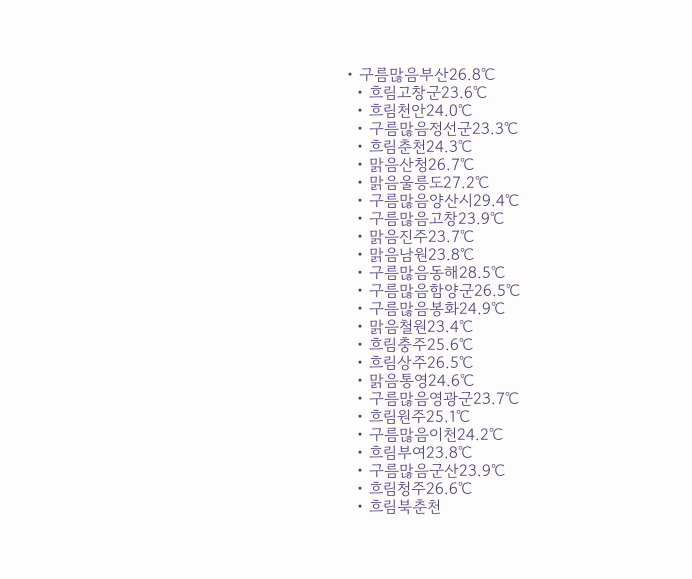• 구름많음부산26.8℃
  • 흐림고창군23.6℃
  • 흐림천안24.0℃
  • 구름많음정선군23.3℃
  • 흐림춘천24.3℃
  • 맑음산청26.7℃
  • 맑음울릉도27.2℃
  • 구름많음양산시29.4℃
  • 구름많음고창23.9℃
  • 맑음진주23.7℃
  • 맑음남원23.8℃
  • 구름많음동해28.5℃
  • 구름많음함양군26.5℃
  • 구름많음봉화24.9℃
  • 맑음철원23.4℃
  • 흐림충주25.6℃
  • 흐림상주26.5℃
  • 맑음통영24.6℃
  • 구름많음영광군23.7℃
  • 흐림원주25.1℃
  • 구름많음이천24.2℃
  • 흐림부여23.8℃
  • 구름많음군산23.9℃
  • 흐림청주26.6℃
  • 흐림북춘천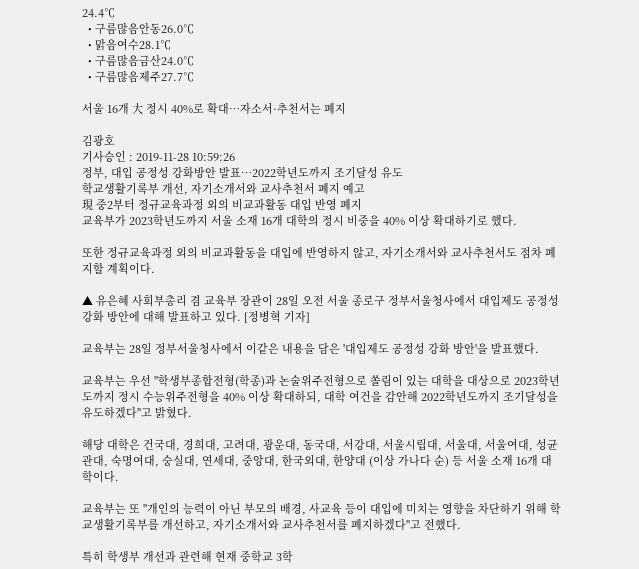24.4℃
  • 구름많음안동26.0℃
  • 맑음여수28.1℃
  • 구름많음금산24.0℃
  • 구름많음제주27.7℃

서울 16개 大 정시 40%로 확대…자소서·추천서는 폐지

김광호
기사승인 : 2019-11-28 10:59:26
정부, 대입 공정성 강화방안 발표…2022학년도까지 조기달성 유도
학교생활기록부 개선, 자기소개서와 교사추천서 폐지 예고
現 중2부터 정규교육과정 외의 비교과활동 대입 반영 폐지
교육부가 2023학년도까지 서울 소재 16개 대학의 정시 비중을 40% 이상 확대하기로 했다.

또한 정규교육과정 외의 비교과활동을 대입에 반영하지 않고, 자기소개서와 교사추천서도 점차 폐지할 계획이다.

▲ 유은혜 사회부총리 겸 교육부 장관이 28일 오전 서울 종로구 정부서울청사에서 대입제도 공정성 강화 방안에 대해 발표하고 있다. [정병혁 기자]

교육부는 28일 정부서울청사에서 이같은 내용을 담은 '대입제도 공정성 강화 방안'을 발표했다.

교육부는 우선 "학생부종합전형(학종)과 논술위주전형으로 쏠림이 있는 대학을 대상으로 2023학년도까지 정시 수능위주전형을 40% 이상 확대하되, 대학 여건을 감안해 2022학년도까지 조기달성을 유도하겠다"고 밝혔다.

해당 대학은 건국대, 경희대, 고려대, 광운대, 동국대, 서강대, 서울시립대, 서울대, 서울여대, 성균관대, 숙명여대, 숭실대, 연세대, 중앙대, 한국외대, 한양대 (이상 가나다 순) 등 서울 소재 16개 대학이다.

교육부는 또 "개인의 능력이 아닌 부모의 배경, 사교육 등이 대입에 미치는 영향을 차단하기 위해 학교생활기록부를 개선하고, 자기소개서와 교사추천서를 폐지하겠다"고 전했다.

특히 학생부 개선과 관련해 현재 중학교 3학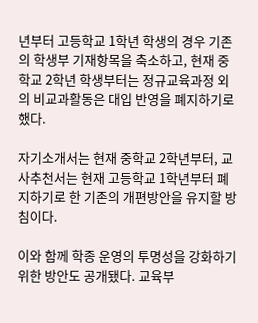년부터 고등학교 1학년 학생의 경우 기존의 학생부 기재항목을 축소하고, 현재 중학교 2학년 학생부터는 정규교육과정 외의 비교과활동은 대입 반영을 폐지하기로 했다.

자기소개서는 현재 중학교 2학년부터, 교사추천서는 현재 고등학교 1학년부터 폐지하기로 한 기존의 개편방안을 유지할 방침이다.

이와 함께 학종 운영의 투명성을 강화하기 위한 방안도 공개됐다. 교육부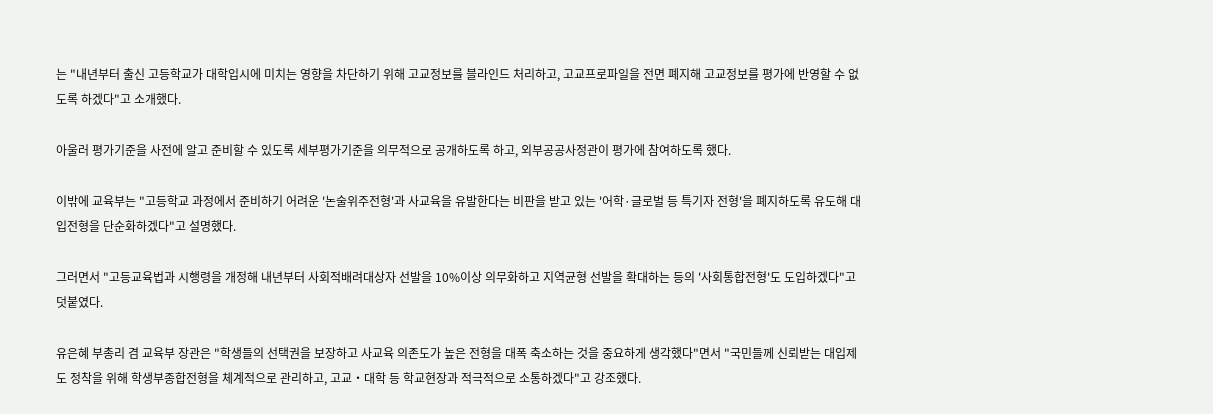는 "내년부터 출신 고등학교가 대학입시에 미치는 영향을 차단하기 위해 고교정보를 블라인드 처리하고, 고교프로파일을 전면 폐지해 고교정보를 평가에 반영할 수 없도록 하겠다"고 소개했다.

아울러 평가기준을 사전에 알고 준비할 수 있도록 세부평가기준을 의무적으로 공개하도록 하고, 외부공공사정관이 평가에 참여하도록 했다.

이밖에 교육부는 "고등학교 과정에서 준비하기 어려운 '논술위주전형'과 사교육을 유발한다는 비판을 받고 있는 '어학·글로벌 등 특기자 전형'을 폐지하도록 유도해 대입전형을 단순화하겠다"고 설명했다.

그러면서 "고등교육법과 시행령을 개정해 내년부터 사회적배려대상자 선발을 10%이상 의무화하고 지역균형 선발을 확대하는 등의 '사회통합전형'도 도입하겠다"고 덧붙였다.

유은혜 부총리 겸 교육부 장관은 "학생들의 선택권을 보장하고 사교육 의존도가 높은 전형을 대폭 축소하는 것을 중요하게 생각했다"면서 "국민들께 신뢰받는 대입제도 정착을 위해 학생부종합전형을 체계적으로 관리하고, 고교‧대학 등 학교현장과 적극적으로 소통하겠다"고 강조했다.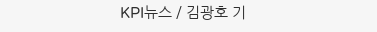KPI뉴스 / 김광호 기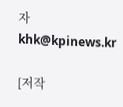자 khk@kpinews.kr

[저작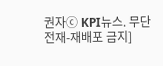권자ⓒ KPI뉴스. 무단전재-재배포 금지]